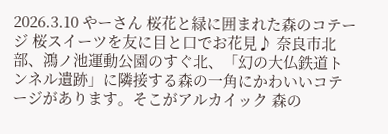2026.3.10 やーさん 桜花と緑に囲まれた森のコテージ 桜スイーツを友に目と口でお花見♪ 奈良市北部、鴻ノ池運動公園のすぐ北、「幻の大仏鉄道トンネル遺跡」に隣接する森の一角にかわいいコテージがあります。そこがアルカイック 森の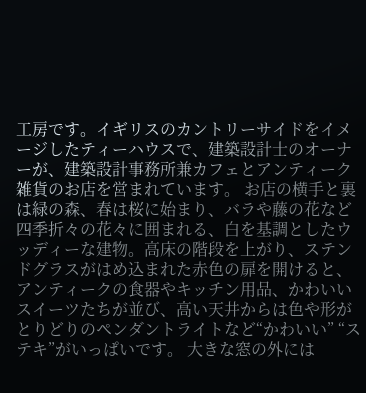工房です。イギリスのカントリーサイドをイメージしたティーハウスで、建築設計士のオーナーが、建築設計事務所兼カフェとアンティーク雑貨のお店を営まれています。 お店の横手と裏は緑の森、春は桜に始まり、バラや藤の花など四季折々の花々に囲まれる、白を基調としたウッディーな建物。高床の階段を上がり、ステンドグラスがはめ込まれた赤色の扉を開けると、アンティークの食器やキッチン用品、かわいいスイーツたちが並び、高い天井からは色や形がとりどりのペンダントライトなど“かわいい” “ステキ”がいっぱいです。 大きな窓の外には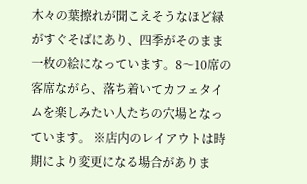木々の葉擦れが聞こえそうなほど緑がすぐそばにあり、四季がそのまま一枚の絵になっています。8〜10席の客席ながら、落ち着いてカフェタイムを楽しみたい人たちの穴場となっています。 ※店内のレイアウトは時期により変更になる場合がありま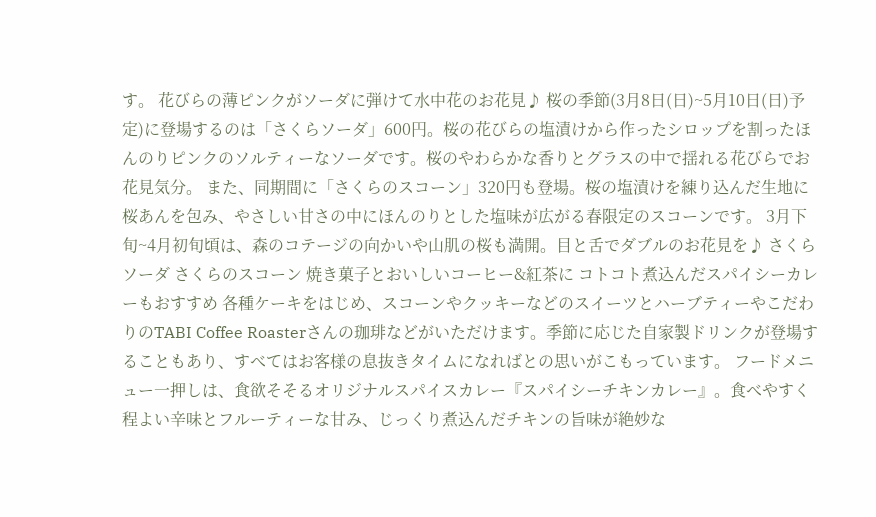す。 花びらの薄ピンクがソーダに弾けて水中花のお花見♪ 桜の季節(3月8日(日)~5月10日(日)予定)に登場するのは「さくらソーダ」600円。桜の花びらの塩漬けから作ったシロップを割ったほんのりピンクのソルティーなソーダです。桜のやわらかな香りとグラスの中で揺れる花びらでお花見気分。 また、同期間に「さくらのスコーン」320円も登場。桜の塩漬けを練り込んだ生地に桜あんを包み、やさしい甘さの中にほんのりとした塩味が広がる春限定のスコーンです。 3月下旬~4月初旬頃は、森のコテージの向かいや山肌の桜も満開。目と舌でダブルのお花見を♪ さくらソーダ さくらのスコーン 焼き菓子とおいしいコーヒー&紅茶に コトコト煮込んだスパイシーカレーもおすすめ 各種ケーキをはじめ、スコーンやクッキーなどのスイーツとハーブティーやこだわりのTABI Coffee Roasterさんの珈琲などがいただけます。季節に応じた自家製ドリンクが登場することもあり、すべてはお客様の息抜きタイムになればとの思いがこもっています。 フードメニュー一押しは、食欲そそるオリジナルスパイスカレー『スパイシーチキンカレー』。食べやすく程よい辛味とフルーティーな甘み、じっくり煮込んだチキンの旨味が絶妙な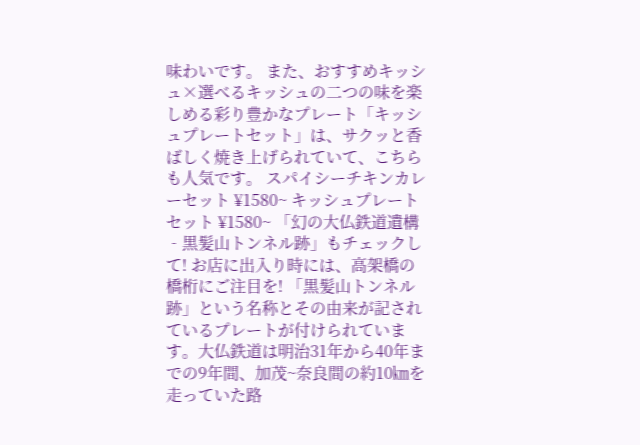味わいです。 また、おすすめキッシュ×選べるキッシュの二つの味を楽しめる彩り豊かなプレート「キッシュプレートセット」は、サクッと香ばしく焼き上げられていて、こちらも人気です。 スパイシーチキンカレーセット ¥1580~ キッシュプレートセット ¥1580~ 「幻の大仏鉄道遺構‐黒髪山トンネル跡」もチェックして! お店に出入り時には、高架橋の橋桁にご注目を! 「黒髪山トンネル跡」という名称とその由来が記されているプレートが付けられています。大仏鉄道は明治31年から40年までの9年間、加茂~奈良間の約10㎞を走っていた路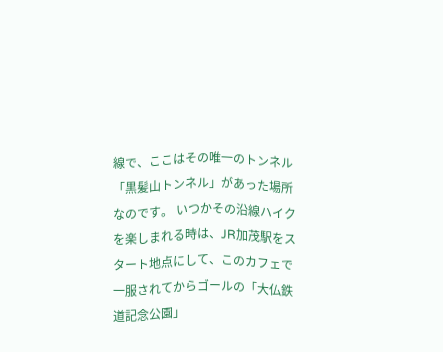線で、ここはその唯一のトンネル「黒髪山トンネル」があった場所なのです。 いつかその沿線ハイクを楽しまれる時は、JR加茂駅をスタート地点にして、このカフェで一服されてからゴールの「大仏鉄道記念公園」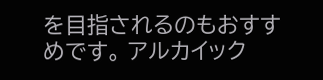を目指されるのもおすすめです。 アルカイック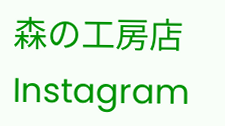森の工房店 Instagram